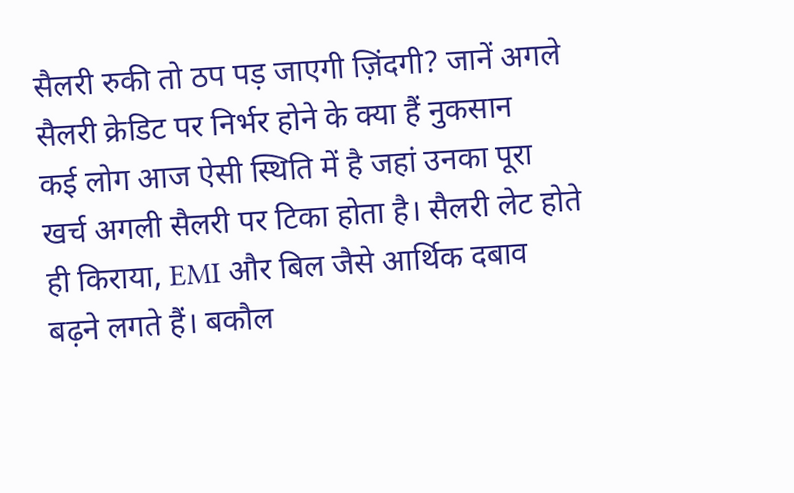सैलरी रुकी तो ठप पड़ जाएगी ज़िंदगी? जानें अगले सैलरी क्रेडिट पर निर्भर होने के क्या हैं नुकसान
कई लोग आज ऐसी स्थिति में है जहां उनका पूरा खर्च अगली सैलरी पर टिका होता है। सैलरी लेट होते ही किराया, EMI और बिल जैसे आर्थिक दबाव बढ़ने लगते हैं। बकौल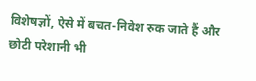विशेषज्ञों, ऐसे में बचत-निवेश रुक जाते हैं और छोटी परेशानी भी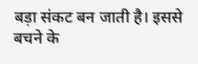बड़ा संकट बन जाती है। इससे बचने के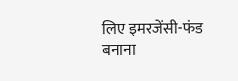लिए इमरजेंसी-फंड बनाना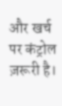और खर्च पर कंट्रोल ज़रूरी है।